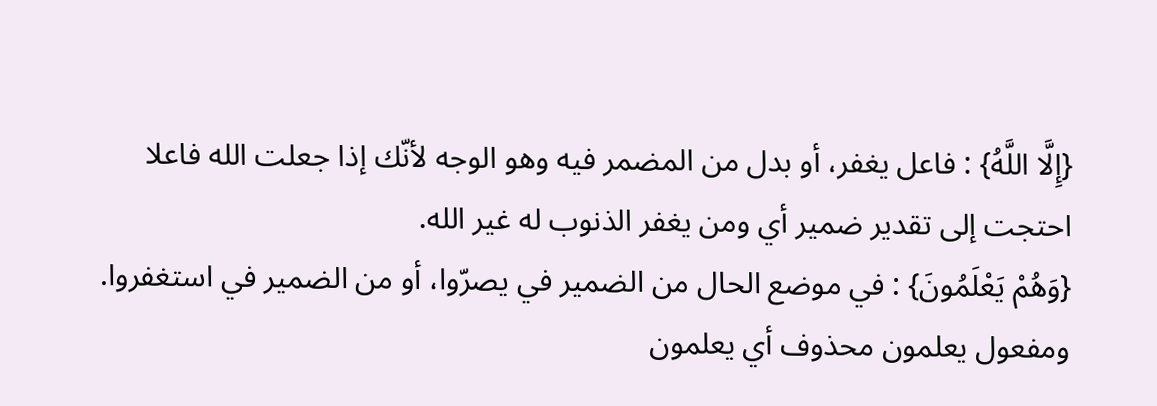{إِلَّا اللَّهُ} : فاعل يغفر، أو بدل من المضمر فيه وهو الوجه لأنّك إذا جعلت الله فاعلا احتجت إلى تقدير ضمير أي ومن يغفر الذنوب له غير الله.
{وَهُمْ يَعْلَمُونَ} : في موضع الحال من الضمير في يصرّوا، أو من الضمير في استغفروا.
ومفعول يعلمون محذوف أي يعلمون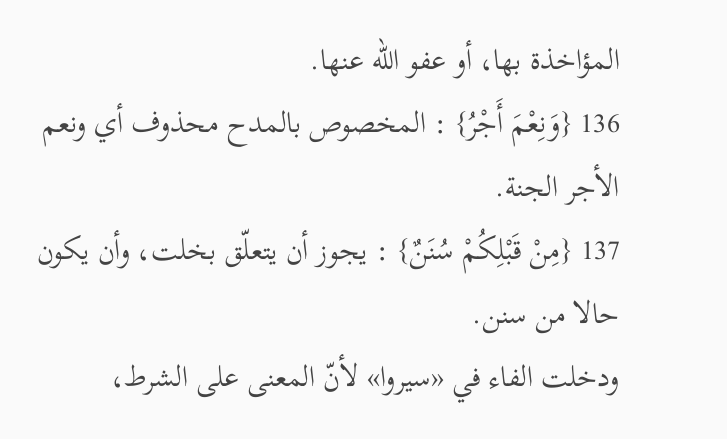المؤاخذة بها، أو عفو الله عنها.
136 {وَنِعْمَ أَجْرُ} : المخصوص بالمدح محذوف أي ونعم الأجر الجنة.
137 {مِنْ قَبْلِكُمْ سُنَنٌ} : يجوز أن يتعلّق بخلت، وأن يكون حالا من سنن.
ودخلت الفاء في «سيروا» لأنّ المعنى على الشرط،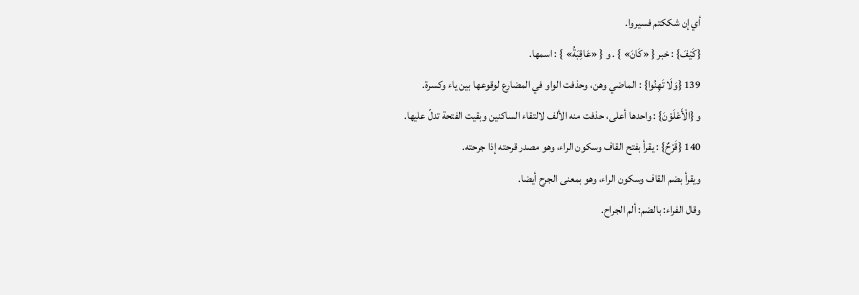أي إن شككتم فسيروا.
{كَيْفَ} : خبر { «كَانَ» } . و { «عَاقِبَةُ» } : اسمها.
139 {وَلَا تَهِنُوا} : الماضي وهن، وحذفت الواو في المضارع لوقوعها بين ياء وكسرة.
و {الْأَعْلَوْنَ} : واحدها أعلى، حذفت منه الألف لالتقاء الساكنين وبقيت الفتحة تدلّ عليها.
140 {قَرْحٌ} : يقرأ بفتح القاف وسكون الراء، وهو مصدر قرحته إذا جرحته.
ويقرأ بضم القاف وسكون الراء، وهو بمعنى الجرح أيضا.
وقال الفراء: بالضم: ألم الجراح.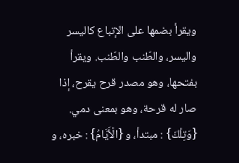ويقرأ بضمها على الإتباع كاليسر واليسر، والطّنب والطّنب. ويقرأ بفتحها، وهو مصدر قرح يقرح، إذا صار له قرحة، وهو بمعنى دمي.
{وَتِلْكَ} : مبتدأ، و {الْأَيَّامُ} : خبره، و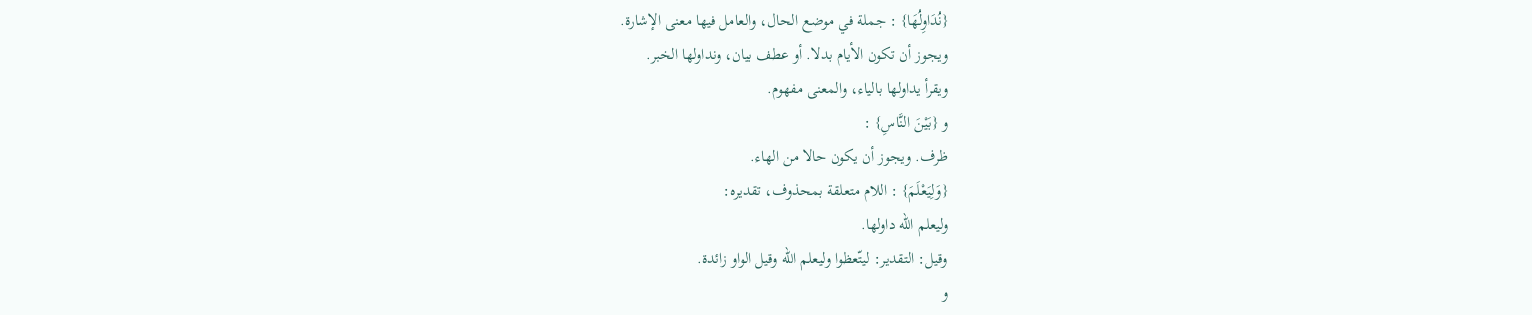{نُدَاوِلُهَا} : جملة في موضع الحال، والعامل فيها معنى الإشارة.
ويجوز أن تكون الأيام بدلا. أو عطف بيان، ونداولها الخبر.
ويقرأ يداولها بالياء، والمعنى مفهوم.
و {بَيْنَ النَّاسِ} :
ظرف. ويجوز أن يكون حالا من الهاء.
{وَلِيَعْلَمَ} : اللام متعلقة بمحذوف، تقديره:
وليعلم الله داولها.
وقيل: التقدير: ليتّعظوا وليعلم الله وقيل الواو زائدة.
و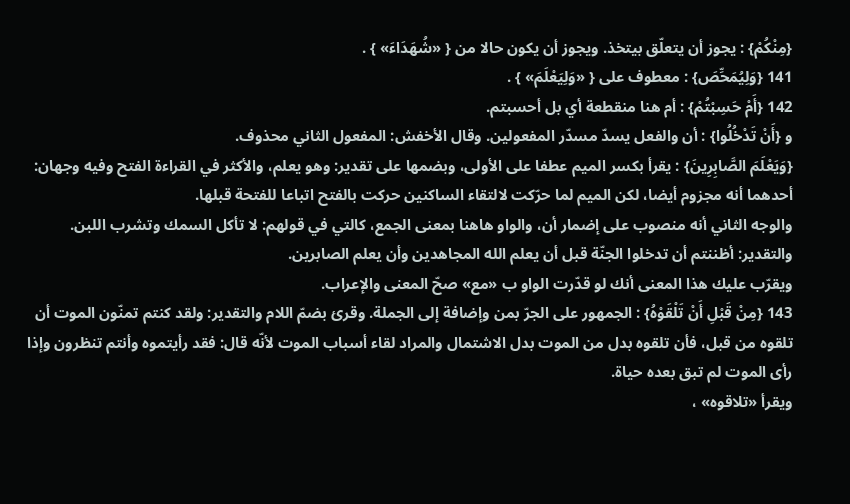{مِنْكُمْ} : يجوز أن يتعلّق بيتخذ. ويجوز أن يكون حالا من { «شُهَدَاءَ» } .
141 {وَلِيُمَحِّصَ} : معطوف على { «وَلِيَعْلَمَ» } .
142 {أَمْ حَسِبْتُمْ} : أم هنا منقطعة أي بل أحسبتم.
و {أَنْ تَدْخُلُوا} : أن والفعل يسدّ مسدّر المفعولين. وقال الأخفش: المفعول الثاني محذوف.
{وَيَعْلَمَ الصَّابِرِينَ} : يقرأ بكسر الميم عطفا على الأولى، وبضمها على تقدير: وهو يعلم، والأكثر في القراءة الفتح وفيه وجهان:
أحدهما أنه مجزوم أيضا، لكن الميم لما حرّكت لالتقاء الساكنين حركت بالفتح اتباعا للفتحة قبلها.
والوجه الثاني أنه منصوب على إضمار أن، والواو هاهنا بمعنى الجمع، كالتي في قولهم: لا تأكل السمك وتشرب اللبن. والتقدير: أظننتم أن تدخلوا الجنّة قبل أن يعلم الله المجاهدين وأن يعلم الصابرين.
ويقرّب عليك هذا المعنى أنك لو قدّرت الواو ب «مع» صحّ المعنى والإعراب.
143 {مِنْ قَبْلِ أَنْ تَلْقَوْهُ} : الجمهور على الجرّ بمن وإضافة إلى الجملة. وقرئ بضمّ اللام والتقدير: ولقد كنتم تمنّون الموت أن تلقوه من قبل، فأن تلقوه بدل من الموت بدل الاشتمال والمراد لقاء أسباب الموت لأنّه قال: فقد رأيتموه وأنتم تنظرون وإذا رأى الموت لم تبق بعده حياة.
ويقرأ «تلاقوه» ،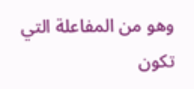وهو من المفاعلة التي تكون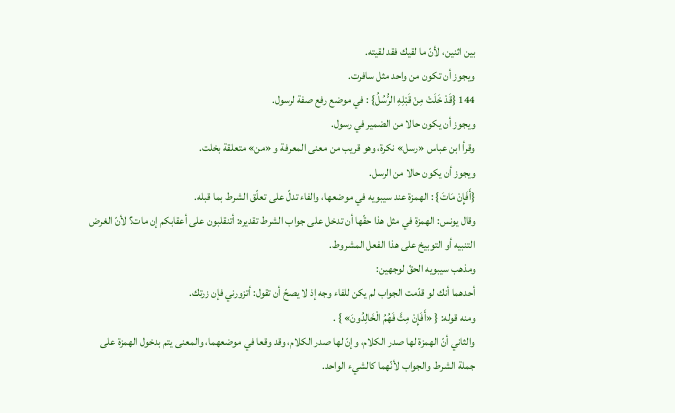بين اثنين، لأنّ ما لقيك فقد لقيته.
ويجوز أن تكون من واحد مثل سافرت.
144 {قَدْ خَلَتْ مِنْ قَبْلِهِ الرُّسُلُ} : في موضع رفع صفة لرسول.
ويجوز أن يكون حالا من الضمير في رسول.
وقرأ ابن عباس «رسل» نكرة، وهو قريب من معنى المعرفة و «من» متعلقة بخلت.
ويجوز أن يكون حالا من الرسل.
{أَفَإِنْ مَاتَ} : الهمزة عند سيبويه في موضعها، والفاء تدلّ على تعلّق الشرط بما قبله.
وقال يونس: الهمزة في مثل هذا حقّها أن تدخل على جواب الشرط تقديره: أتنقلبون على أعقابكم إن مات؟ لأنّ الغرض التنبيه أو التوبيخ على هذا الفعل المشروط.
ومذهب سيبويه الحقّ لوجهين:
أحدهما أنك لو قدّمت الجواب لم يكن للفاء وجه إذ لا يصحّ أن تقول: أتزورني فإن زرتك.
ومنه قوله: { «أَفَإِنْ مِتَّ فَهُمُ الْخَالِدُونَ» } .
والثاني أنّ الهمزة لها صدر الكلام، وإنّ لها صدر الكلام، وقد وقعا في موضعهما، والمعنى يتم بدخول الهمزة على جملة الشرط والجواب لأنّهما كالشيء الواحد.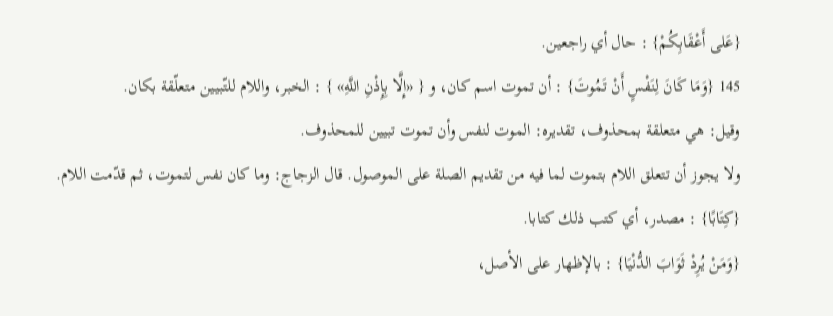{عَلى أَعْقَابِكُمْ} : حال أي راجعين.
145 {وَمَا كَانَ لِنَفْسٍ أَنْ تَمُوتَ} : أن تموت اسم كان، و { «إِلَّا بِإِذْنِ اللَّهِ» } : الخبر، واللام للتّبيين متعلّقة بكان.
وقيل: هي متعلقة بمحذوف، تقديره: الموت لنفس وأن تموت تبيين للمحذوف.
ولا يجوز أن تتعلق اللام بتموت لما فيه من تقديم الصلة على الموصول. قال الزجاج: وما كان نفس لتموت، ثم قدّمت اللام.
{كِتَابًا} : مصدر، أي كتب ذلك كتابا.
{وَمَنْ يُرِدْ ثَوَابَ الدُّنْيَا} : بالإظهار على الأصل،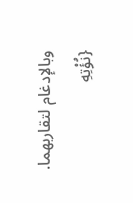وبالإدغام لتقاربهما.
{نُؤْتِهِ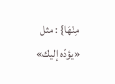مِنْهَا} : مثل «يؤدّه إليك»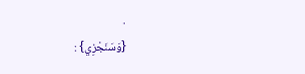.
{وَسَنَجْزِي} :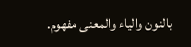بالنون والياء والمعنى مفهوم.